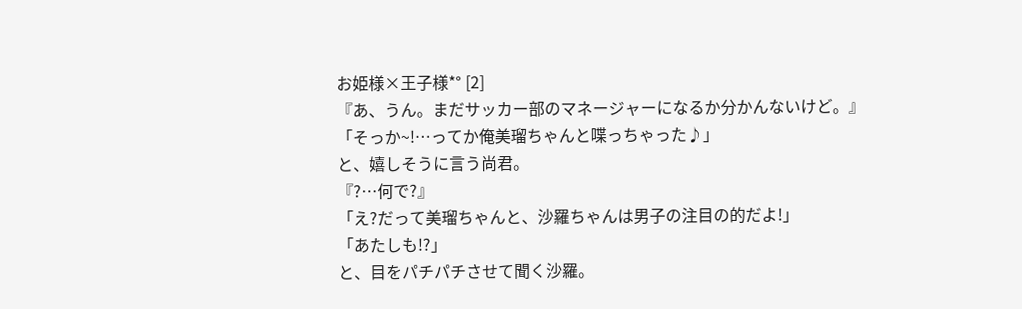お姫様×王子様*° [2]
『あ、うん。まだサッカー部のマネージャーになるか分かんないけど。』
「そっか~!…ってか俺美瑠ちゃんと喋っちゃった♪」
と、嬉しそうに言う尚君。
『?…何で?』
「え?だって美瑠ちゃんと、沙羅ちゃんは男子の注目の的だよ!」
「あたしも!?」
と、目をパチパチさせて聞く沙羅。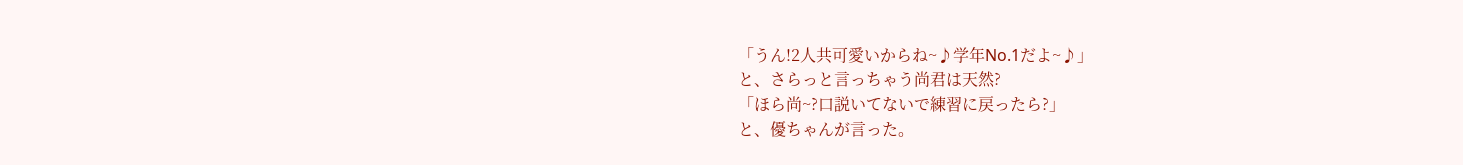「うん!2人共可愛いからね~♪学年No.1だよ~♪」
と、さらっと言っちゃう尚君は天然?
「ほら尚~?口説いてないで練習に戻ったら?」
と、優ちゃんが言った。